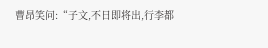曹昂笑问:“子文,不日即将出,行李都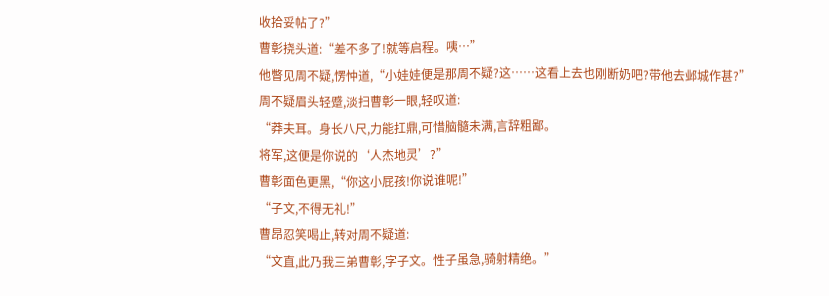收拾妥帖了?”
曹彰挠头道:“差不多了!就等启程。咦…”
他瞥见周不疑,愣忡道,“小娃娃便是那周不疑?这……这看上去也刚断奶吧?带他去邺城作甚?”
周不疑眉头轻蹙,淡扫曹彰一眼,轻叹道:
“莽夫耳。身长八尺,力能扛鼎,可惜脑髓未满,言辞粗鄙。
将军,这便是你说的‘人杰地灵’?”
曹彰面色更黑,“你这小屁孩!你说谁呢!”
“子文,不得无礼!”
曹昂忍笑喝止,转对周不疑道:
“文直,此乃我三弟曹彰,字子文。性子虽急,骑射精绝。”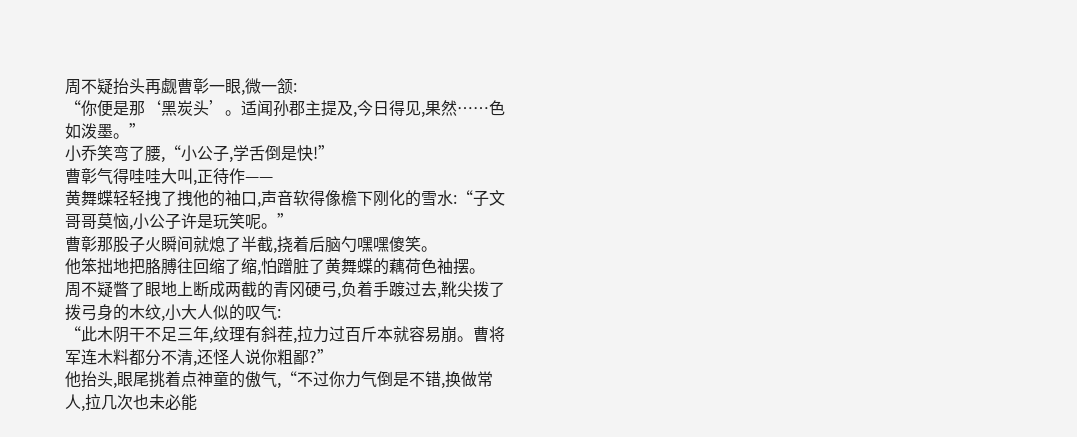周不疑抬头再觑曹彰一眼,微一颔:
“你便是那‘黑炭头’。适闻孙郡主提及,今日得见,果然……色如泼墨。”
小乔笑弯了腰,“小公子,学舌倒是快!”
曹彰气得哇哇大叫,正待作——
黄舞蝶轻轻拽了拽他的袖口,声音软得像檐下刚化的雪水:“子文哥哥莫恼,小公子许是玩笑呢。”
曹彰那股子火瞬间就熄了半截,挠着后脑勺嘿嘿傻笑。
他笨拙地把胳膊往回缩了缩,怕蹭脏了黄舞蝶的藕荷色袖摆。
周不疑瞥了眼地上断成两截的青冈硬弓,负着手踱过去,靴尖拨了拨弓身的木纹,小大人似的叹气:
“此木阴干不足三年,纹理有斜茬,拉力过百斤本就容易崩。曹将军连木料都分不清,还怪人说你粗鄙?”
他抬头,眼尾挑着点神童的傲气,“不过你力气倒是不错,换做常人,拉几次也未必能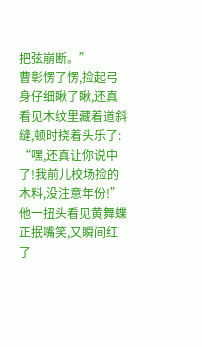把弦崩断。”
曹彰愣了愣,捡起弓身仔细瞅了瞅,还真看见木纹里藏着道斜缝,顿时挠着头乐了:
“嘿,还真让你说中了!我前儿校场捡的木料,没注意年份!”
他一扭头看见黄舞蝶正抿嘴笑,又瞬间红了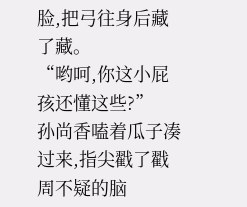脸,把弓往身后藏了藏。
“哟呵,你这小屁孩还懂这些?”
孙尚香嗑着瓜子凑过来,指尖戳了戳周不疑的脑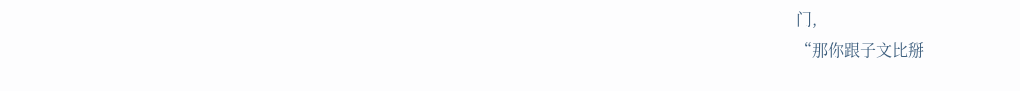门,
“那你跟子文比掰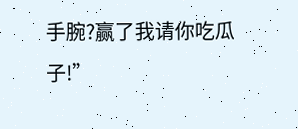手腕?赢了我请你吃瓜子!”